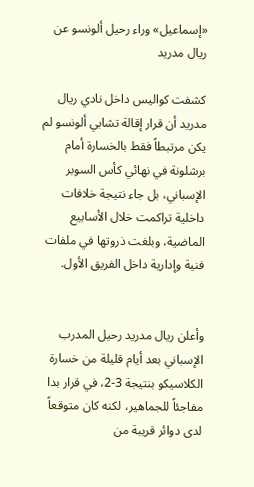«إسماعيل» وراء رحيل ألونسو عن ريال مدريد

كشفت كواليس داخل نادي ريال مدريد أن قرار إقالة تشابي ألونسو لم يكن مرتبطاً فقط بالخسارة أمام برشلونة في نهائي كأس السوبر الإسباني، بل جاء نتيجة خلافات داخلية تراكمت خلال الأسابيع الماضية، وبلغت ذروتها في ملفات فنية وإدارية داخل الفريق الأول.


وأعلن ريال مدريد رحيل المدرب الإسباني بعد أيام قليلة من خسارة الكلاسيكو بنتيجة 3-2، في قرار بدا مفاجئاً للجماهير، لكنه كان متوقعاً لدى دوائر قريبة من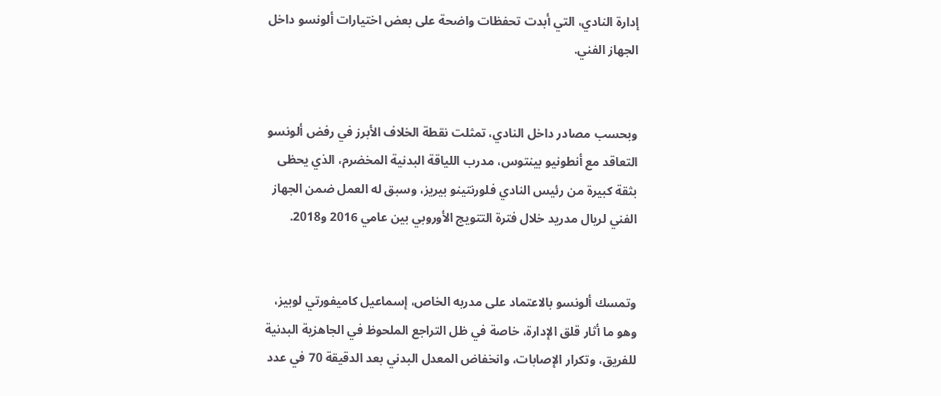إدارة النادي، التي أبدت تحفظات واضحة على بعض اختيارات ألونسو داخل الجهاز الفني.


وبحسب مصادر داخل النادي، تمثلت نقطة الخلاف الأبرز في رفض ألونسو التعاقد مع أنطونيو بينتوس، مدرب اللياقة البدنية المخضرم، الذي يحظى بثقة كبيرة من رئيس النادي فلورنتينو بيريز، وسبق له العمل ضمن الجهاز الفني لريال مدريد خلال فترة التتويج الأوروبي بين عامي 2016 و2018.


وتمسك ألونسو بالاعتماد على مدربه الخاص، إسماعيل كاميفورتي لوبيز، وهو ما أثار قلق الإدارة، خاصة في ظل التراجع الملحوظ في الجاهزية البدنية للفريق، وتكرار الإصابات، وانخفاض المعدل البدني بعد الدقيقة 70 في عدد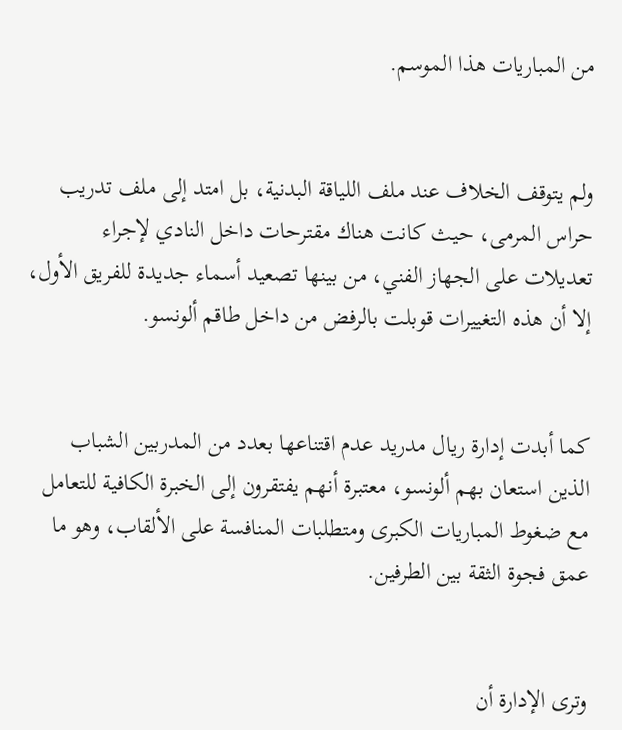من المباريات هذا الموسم.


ولم يتوقف الخلاف عند ملف اللياقة البدنية، بل امتد إلى ملف تدريب حراس المرمى، حيث كانت هناك مقترحات داخل النادي لإجراء تعديلات على الجهاز الفني، من بينها تصعيد أسماء جديدة للفريق الأول، إلا أن هذه التغييرات قوبلت بالرفض من داخل طاقم ألونسو.


كما أبدت إدارة ريال مدريد عدم اقتناعها بعدد من المدربين الشباب الذين استعان بهم ألونسو، معتبرة أنهم يفتقرون إلى الخبرة الكافية للتعامل مع ضغوط المباريات الكبرى ومتطلبات المنافسة على الألقاب، وهو ما عمق فجوة الثقة بين الطرفين.


وترى الإدارة أن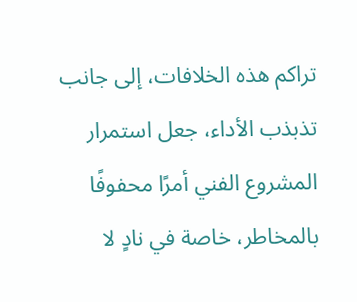تراكم هذه الخلافات، إلى جانب تذبذب الأداء، جعل استمرار المشروع الفني أمرًا محفوفًا بالمخاطر، خاصة في نادٍ لا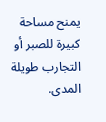يمنح مساحة كبيرة للصبر أو التجارب طويلة المدى.